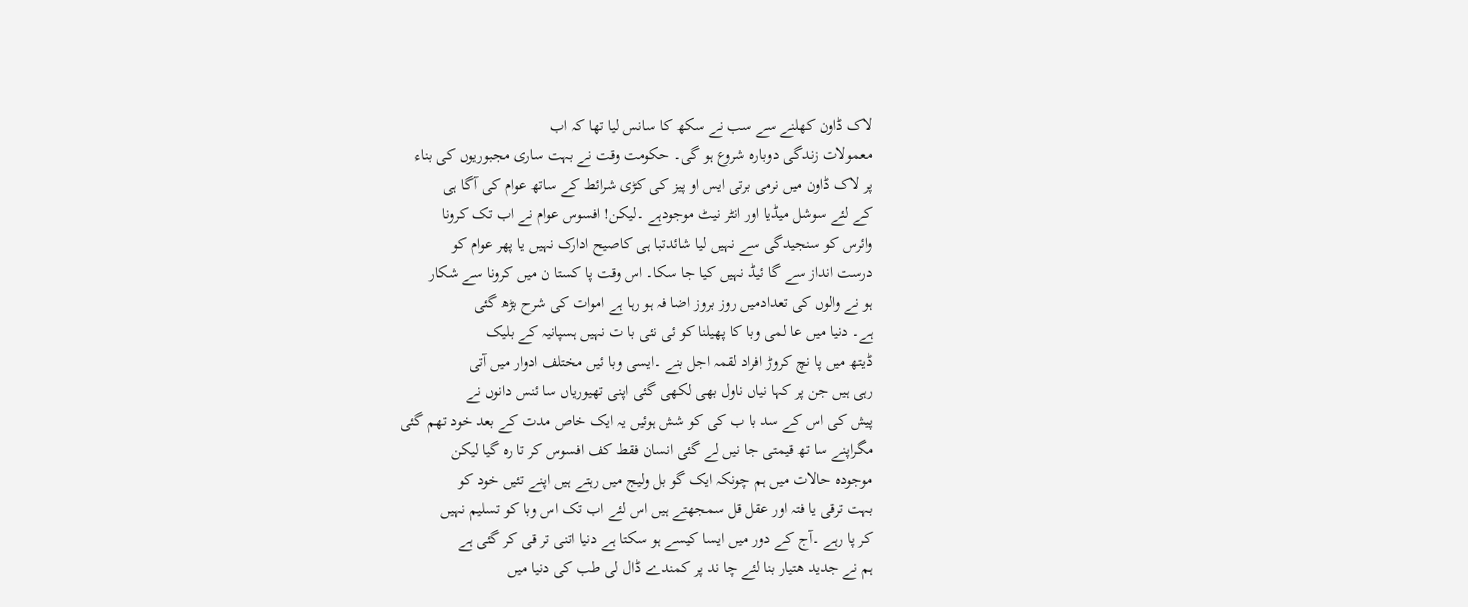لاک ڈاون کھلنے سے سب نے سکھ کا سانس لیا تھا کہ اب
معمولات زندگی دوبارہ شروع ہو گی۔ حکومت وقت نے بہت ساری مجبوریوں کی بناء
پر لاک ڈاون میں نرمی برتی ایس او پیز کی کڑی شرائط کے ساتھ عوام کی آگا ہی
کے لئے سوشل میڈیا اور انٹر نیٹ موجودہے ۔لیکن! افسوس عوام نے اب تک کرونا
وائرس کو سنجیدگی سے نہیں لیا شائدتبا ہی کاصیح ادارک نہیں یا پھر عوام کو
درست انداز سے گا ئیڈ نہیں کیا جا سکا۔ اس وقت پا کستا ن میں کرونا سے شکار
ہو نے والوں کی تعدادمیں روز بروز اضا فہ ہو رہا ہے اموات کی شرح بڑھ گئی
ہے۔ دنیا میں عا لمی وبا کا پھیلنا کو ئی نئی با ت نہیں ہسپانیہ کے بلیک
ڈیتھ میں پا نچ کروڑ افراد لقمہ اجل بنے ۔ایسی وبا ئیں مختلف ادوار میں آتی
رہی ہیں جن پر کہا نیاں ناول بھی لکھی گئی اپنی تھیوریاں سا ئنس دانوں نے
پیش کی اس کے سد با ب کی کو شش ہوئیں یہ ایک خاص مدت کے بعد خود تھم گئی
مگراپنے سا تھ قیمتی جا نیں لے گئی انسان فقط کف افسوس کر تا رہ گیا لیکن
موجودہ حالات میں ہم چونکہ ایک گو بل ولیج میں رہتے ہیں اپنے تئیں خود کو
بہت ترقی یا فتہ اور عقل قل سمجھتے ہیں اس لئے اب تک اس وبا کو تسلیم نہیں
کر پا رہے ۔آج کے دور میں ایسا کیسے ہو سکتا ہے دنیا اتنی تر قی کر گئی ہے
ہم نے جدید ھتیار بنا لئے چا ند پر کمندے ڈال لی طب کی دنیا میں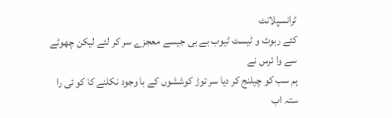ٹرانسپلانٹ
کئے ربوٹ و ٹیسٹ ٹیوب بے بی جیسے معجزے سر کر لئے لیکن چھوٹے سے وا ئرس نے
ہم سب کو چیلنج کر دیا سر توڑ کوششوں کے با وجود نکلنے کا کو ئی را ستہ اب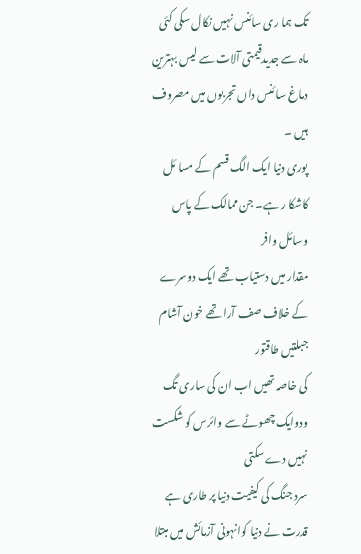تک ہما ری سائنس نہیں نکال سکی کئی ماہ سے جدیدقیمتی آلات سے لیس بہترین
دماغ سا ئنس داں تجربوں میں مصروف ہیں ۔
پوری دنیا ایک الگ قسم کے مسا ئل کاشکا ر ہے۔ جن ممالک کے پاس وسائل وافر
مقدار میں دستیاب تھے ایک دوسرے کے خلاف صف آرا تھے خون آشام جبلتیں طاقتور
کی خاصہ تھیں اب ان کی ساری تگ ودوایک چھوٹے سے وائرس کو شکست نہیں دے سکتی
سرد جنگ کی کیفیت دنیا پر طاری ہے قدرت نے دنیا کوانہونی آزمائش میں مبتلا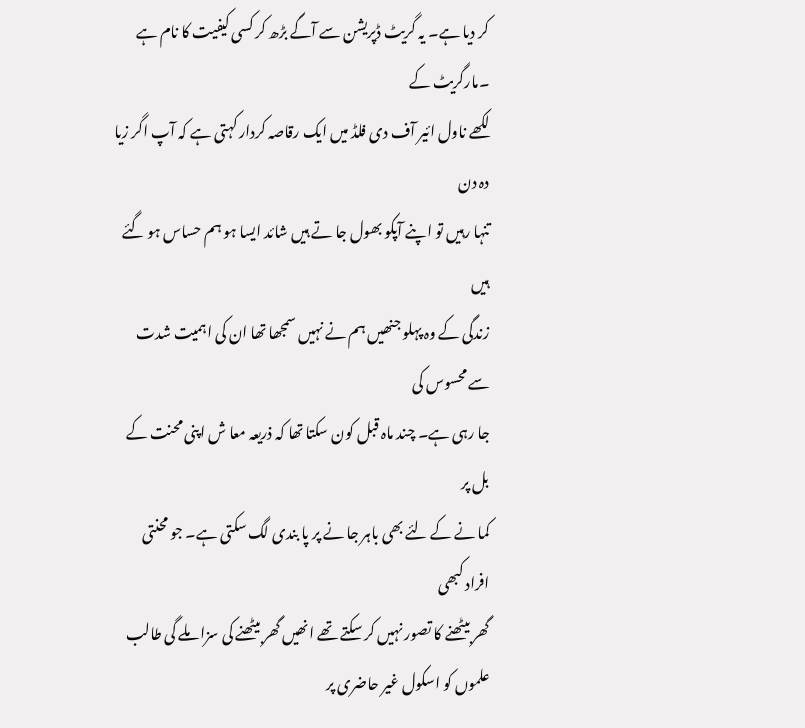کر دیا ہے۔ یہ گریٹ ڈپریشن سے آگے بڑھ کر کسی کیفیت کا نام ہے ۔مارگریٹ کے
لکھے ناول ائیر آف دی فلڈ میں ایک رقاصہ کردار کہتی ہے کہ آپ اگر زیا دہ دن
تنہا رہیں تو اپنے آپکو بھول جا تے ہیں شائد ایسا ہو ہم حساس ہو گئے ہیں
زندگی کے وہ پہلو جنھیں ہم نے نہیں سمجھا تھا ان کی اہمیت شدت سے محسوس کی
جا رہی ہے۔ چند ماہ قبل کون سکتا تھا کہ ذریعہ معا ش اپنی محنت کے بل پر
کما نے کے لئے بھی باہر جا نے پر پا بندی لگ سکتی ہے۔ جو محنتی افراد کبھی
گھر بیٹھنے کا تصور نہیں کر سکتے تھے انھیں گھر بیٹھنے کی سزا ملے گی طالب
علموں کو اسکول غیر حاضری پر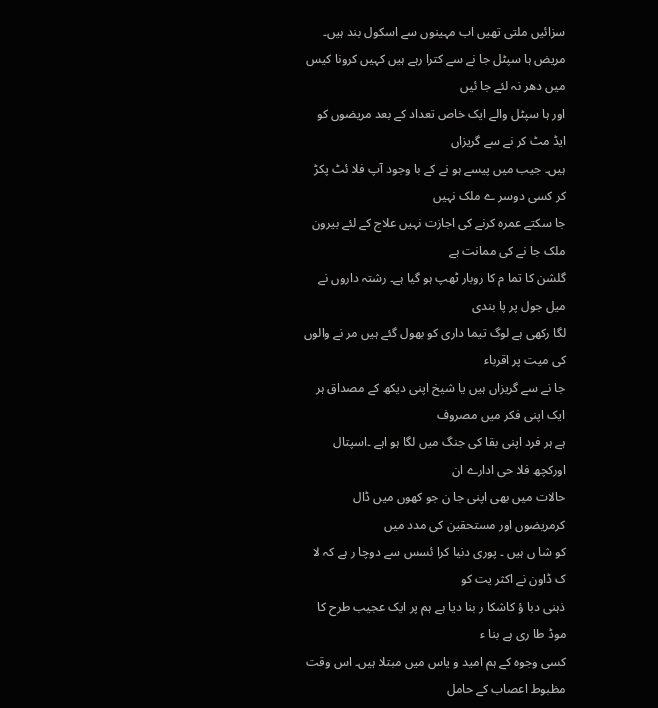سزائیں ملتی تھیں اب مہینوں سے اسکول بند ہیں۔
مریض ہا سپٹل جا نے سے کترا رہے ہیں کہیں کرونا کیس میں دھر نہ لئے جا ئیں
اور ہا سپٹل والے ایک خاص تعداد کے بعد مریضوں کو ایڈ مٹ کر نے سے گریزاں
ہیں۔ جیب میں پیسے ہو نے کے با وجود آپ فلا ئٹ پکڑ کر کسی دوسر ے ملک نہیں
جا سکتے عمرہ کرنے کی اجازت نہیں علاج کے لئے بیرون ملک جا نے کی ممانت ہے
گلشن کا تما م کا روبار ٹھپ ہو گیا ہے۔ رشتہ داروں نے میل جول پر پا بندی
لگا رکھی ہے لوگ تیما داری کو بھول گئے ہیں مر نے والوں کی میت پر اقرباء
جا نے سے گریزاں ہیں یا شیخ اپنی دیکھ کے مصداق ہر ایک اپنی فکر میں مصروف
ہے ہر فرد اپنی بقا کی جنگ میں لگا ہو اہے ۔اسپتال اورکچھ فلا حی ادارے ان
حالات میں بھی اپنی جا ن جو کھوں میں ڈال کرمریضوں اور مستحقین کی مدد میں
کو شا ں ہیں ۔ پوری دنیا کرا ئسس سے دوچا ر ہے کہ لا ک ڈاون نے اکثر یت کو
ذہنی دبا ؤ کاشکا ر بنا دیا ہے ہم پر ایک عجیب طرح کا موڈ طا ری ہے بنا ء
کسی وجوہ کے ہم امید و یاس میں مبتلا ہیں۔ اس وقت مظبوط اعصاب کے حامل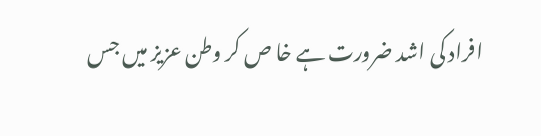افراد کی اشد ضرورت ہے خا ص کر وطن عزیز میں جس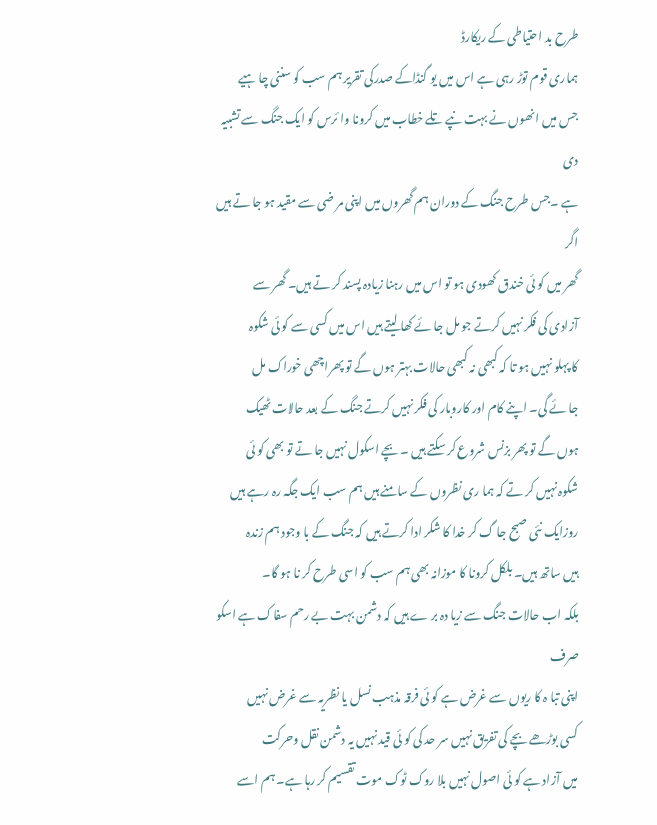طرح بد احتیاطی کے ریکارڈ
ہماری قوم توڑ رہی ہے اس میں یو گنڈاکے صدرکی تقریر ہم سب کو سننی چا ہیے
جس میں انھوں نے بہت نپے تلے خطاب میں کرونا وا ئرس کو ایک جنگ سے تشبیہ دی
ہے ۔جس طرح جنگ کے دوران ہم گھروں میں اپنی مر ضی سے مقید ہو جا تے ہیں اگر
گھر میں کو ئی خندق کھودی ہو تو اس میں رہنا زیادہ پسند کر تے ہیں۔ گھر سے
آزادی کی فکر نہیں کرتے جو مل جا ئے کھا لیتے ہیں اس میں کسی سے کو ئی شکوہ
کا پہلو نہیں ہو تا کہ کبھی نہ کبھی حالات بہتر ہوں گے تو پھراچھی خوراک مل
جا ئے گی۔ اپنے کام اور کاروبار کی فکر نہیں کرتے جنگ کے بعد حالات ٹھیک
ہوں گے تو پھر بزنس شروع کر سکتے ہیں ۔بچے اسکول نہیں جا تے تو بھی کو ئی
شکوہ نہیں کر تے کہ ہما ری نظروں کے سامنے ہیں ہم سب ایک جگہ رہ رہے ہیں
روزایک نئی صبح جا گ کر خدا کا شکر ادا کرتے ہیں کہ جنگ کے با وجود ہم زندہ
ہیں ساتھ ہیں۔ بلکل کرونا کا موزانہ بھی ہم سب کو اسی طرح کر نا ہو گا۔
بلکہ اب حالات جنگ سے زیا دہ بر ے ہیں کہ دشمن بہت بے رحم سفاک ہے اسکو صرف
اپنی تبا ہ کا ریوں سے غرض ہے کو ئی فرقہ مذہب نسل یا نظریہ سے غرض نہیں
کسی بوڑھے بچے کی تفریق نہیں سر حد کی کو ئی قید نہیں یہ دشمن نقل وحرکت
میں آزاد ہے کو ئی اصول نہیں بلا روک ٹوک موت تقسیم کر رہا ہے۔ ہم اسے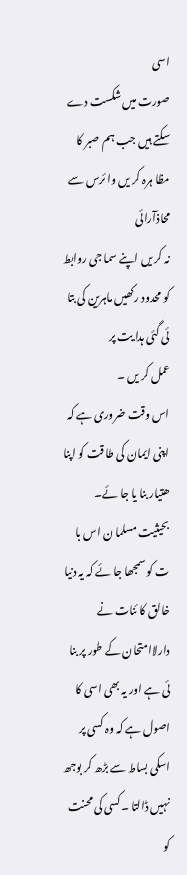اسی
صورت میں شکست دے سکتے ہیں جب ہم صبر کا مظا ہرہ کر یں وا ئرس سے محاذآرائی
نہ کر یں اپنے سما جی روابط کو محدود رکھیں ماہرین کی بتا ئی گئی ہدا یت پر
عمل کر یں ۔
اس وقت ضروری ہے کہ اپنی ایمان کی طا قت کو اپنا ھتیار بنا یا جا ئے۔
بحیثیت مسلما ن اس با ت کو سمجھا جا ئے کہ یہ دنیا خالق کا ئنات نے
دارلاامتحان کے طور پر بنا ئی ہے اور یہ بھی اسی کا اصول ہے کہ وہ کسی پر
اسکی بساط سے بڑھ کر بوجھ نہیں ڈالتا ۔کسی کی محنت کو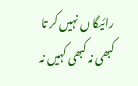رائیگا ں نہیں کر تا
کبھی نہ کبھی کہیں نہ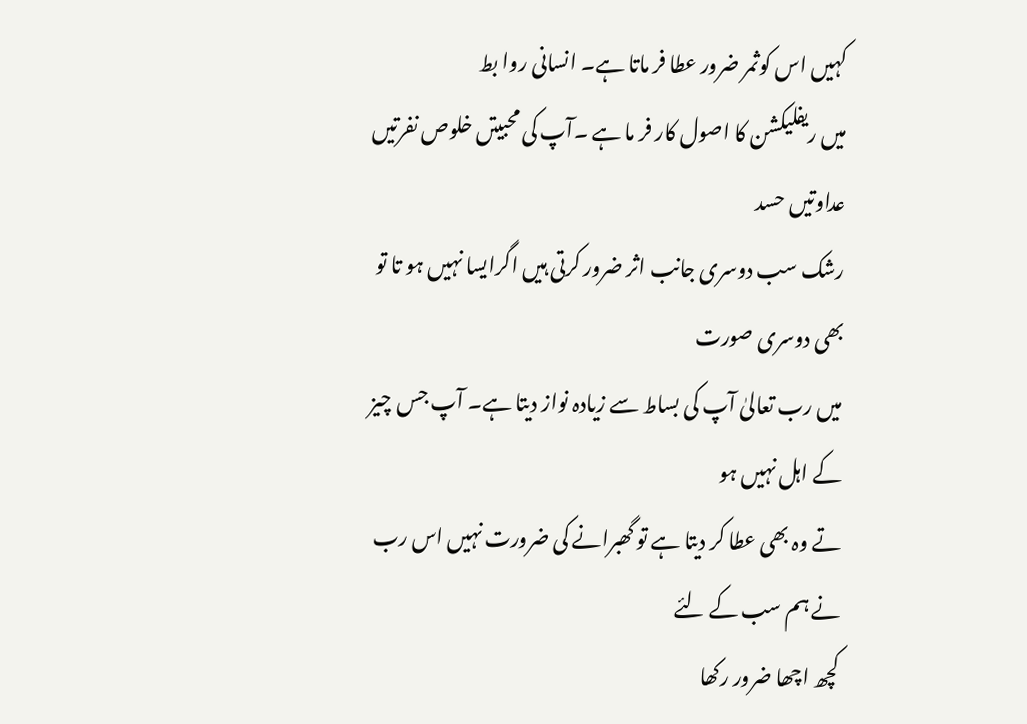کہیں اس کوثمر ضرور عطا فر ماتا ہے۔ انسانی روا بط
میں ریفلیکشن کا اصول کار فر ما ہے ۔آپ کی محبیتں خلوص نفرتیں عداوتیں حسد
رشک سب دوسری جانب اثر ضرور کرتی ہیں اگرایسا نہیں ہو تا تو بھی دوسری صورت
میں رب تعالیٰ آپ کی بساط سے زیادہ نواز دیتا ہے۔ آپ جس چیز کے اہل نہیں ہو
تے وہ بھی عطا کر دیتا ہے تو گھبرانے کی ضرورت نہیں اس رب نے ہم سب کے لئے
کچھ اچھا ضرور رکھا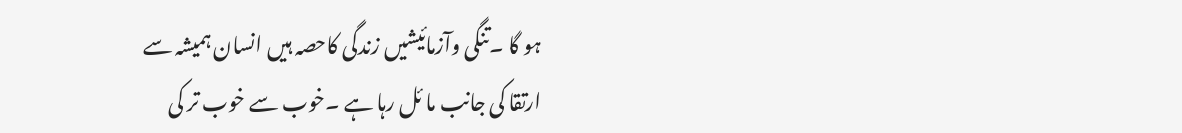ہو گا ۔تنگی وآزمائیشیں زندگی کاحصہ ہیں انسان ہمیشہ سے
ارتقا کی جانب ما ئل رہا ہے ۔خوب سے خوب تر کی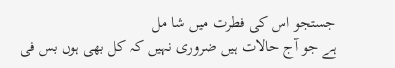جستجو اس کی فطرت میں شا مل
ہے جو آج حالات ہیں ضروری نہیں کہ کل بھی ہوں بس فی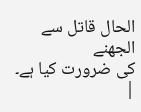الحال قاتل سے الجھنے
کی ضرورت کیا ہے۔ |